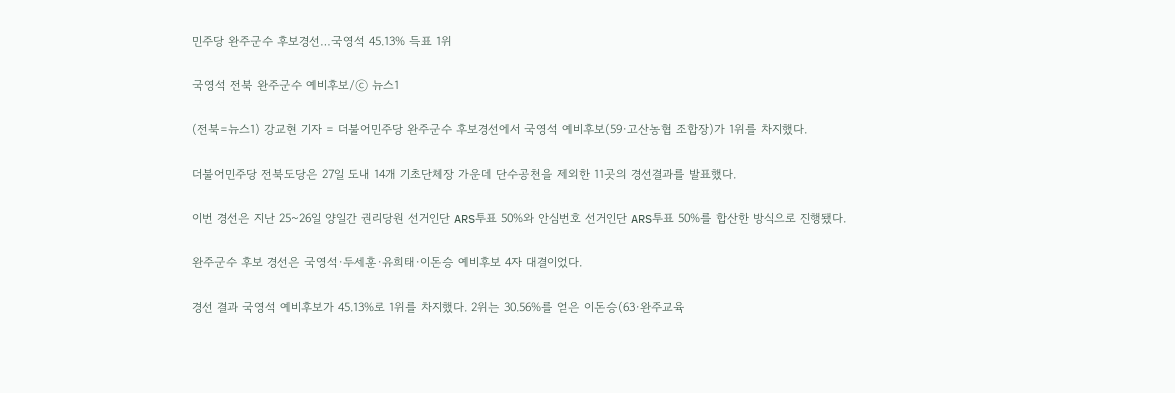민주당 완주군수 후보경선…국영석 45.13% 득표 1위

국영석 전북 완주군수 예비후보/ⓒ 뉴스1

(전북=뉴스1) 강교현 기자 = 더불어민주당 완주군수 후보경선에서 국영석 예비후보(59·고산농협 조합장)가 1위를 차지했다.

더불어민주당 전북도당은 27일 도내 14개 기초단체장 가운데 단수공천을 제외한 11곳의 경선결과를 발표했다.

이번 경선은 지난 25~26일 양일간 권리당원 선거인단 ARS투표 50%와 안심번호 선거인단 ARS투표 50%를 합산한 방식으로 진행됐다.

완주군수 후보 경선은 국영석·두세훈·유희태·이돈승 예비후보 4자 대결이었다.

경선 결과 국영석 예비후보가 45.13%로 1위를 차지했다. 2위는 30.56%를 얻은 이돈승(63·완주교육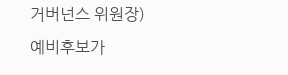거버넌스 위원장) 예비후보가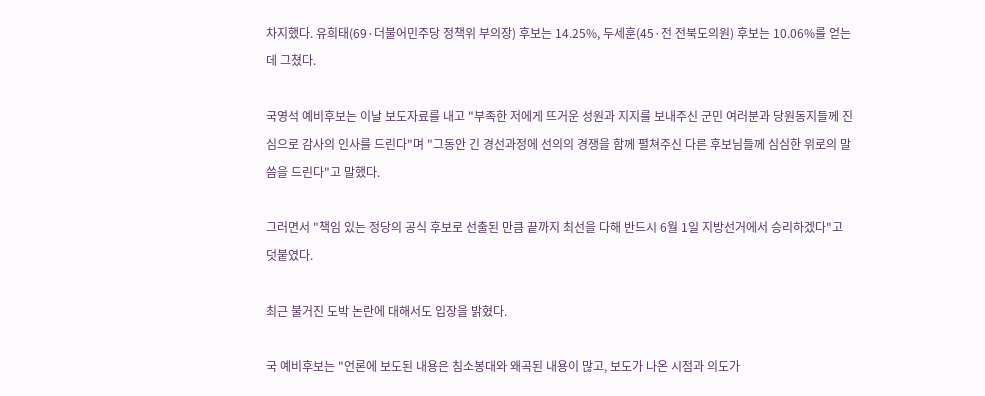차지했다. 유희태(69·더불어민주당 정책위 부의장) 후보는 14.25%, 두세훈(45·전 전북도의원) 후보는 10.06%를 얻는데 그쳤다.

국영석 예비후보는 이날 보도자료를 내고 "부족한 저에게 뜨거운 성원과 지지를 보내주신 군민 여러분과 당원동지들께 진심으로 감사의 인사를 드린다"며 "그동안 긴 경선과정에 선의의 경쟁을 함께 펼쳐주신 다른 후보님들께 심심한 위로의 말씀을 드린다"고 말했다.

그러면서 "책임 있는 정당의 공식 후보로 선출된 만큼 끝까지 최선을 다해 반드시 6월 1일 지방선거에서 승리하겠다"고 덧붙였다.

최근 불거진 도박 논란에 대해서도 입장을 밝혔다.

국 예비후보는 "언론에 보도된 내용은 침소봉대와 왜곡된 내용이 많고, 보도가 나온 시점과 의도가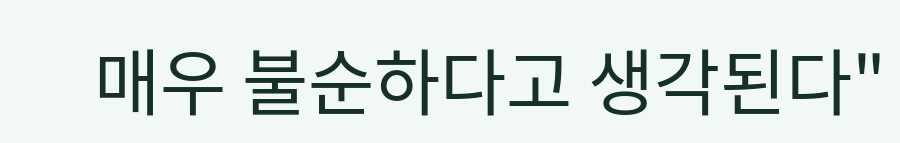매우 불순하다고 생각된다"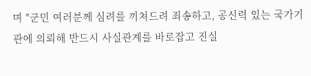며 "군민 여러분께 심려를 끼쳐드려 죄송하고, 공신력 있는 국가기관에 의뢰해 반드시 사실관계를 바로잡고 진실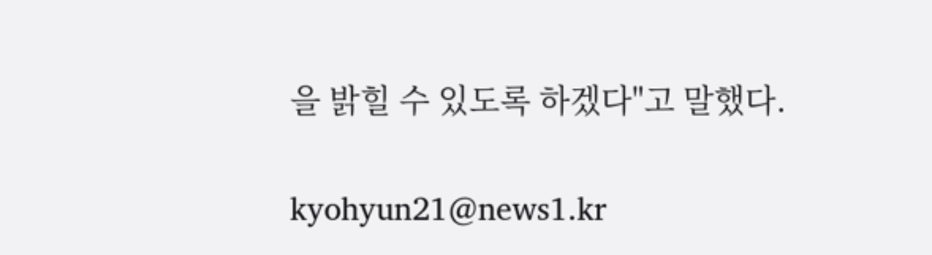을 밝힐 수 있도록 하겠다"고 말했다.

kyohyun21@news1.kr